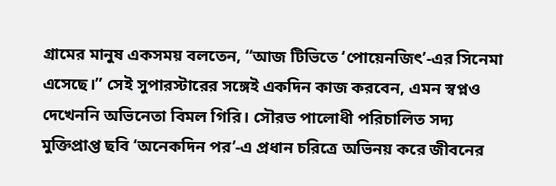গ্রামের মানুষ একসময় বলতেন, “আজ টিভিতে ‘পোয়েনজিৎ’-এর সিনেমা এসেছে।” সেই সুপারস্টারের সঙ্গেই একদিন কাজ করবেন, এমন স্বপ্নও দেখেননি অভিনেতা বিমল গিরি। সৌরভ পালোধী পরিচালিত সদ্য মুক্তিপ্রাপ্ত ছবি ‘অনেকদিন পর’-এ প্রধান চরিত্রে অভিনয় করে জীবনের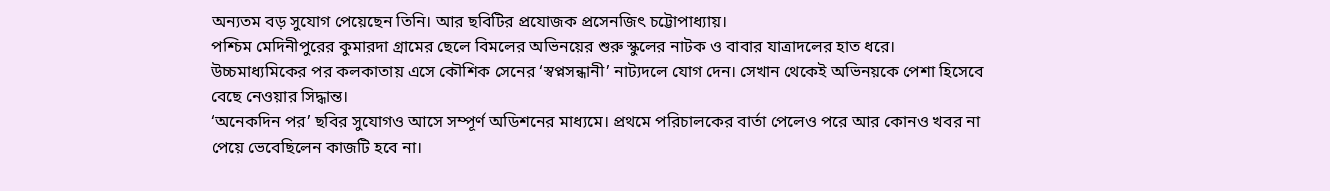অন্যতম বড় সুযোগ পেয়েছেন তিনি। আর ছবিটির প্রযোজক প্রসেনজিৎ চট্টোপাধ্যায়।
পশ্চিম মেদিনীপুরের কুমারদা গ্রামের ছেলে বিমলের অভিনয়ের শুরু স্কুলের নাটক ও বাবার যাত্রাদলের হাত ধরে। উচ্চমাধ্যমিকের পর কলকাতায় এসে কৌশিক সেনের ‘স্বপ্নসন্ধানী’ নাট্যদলে যোগ দেন। সেখান থেকেই অভিনয়কে পেশা হিসেবে বেছে নেওয়ার সিদ্ধান্ত।
‘অনেকদিন পর’ ছবির সুযোগও আসে সম্পূর্ণ অডিশনের মাধ্যমে। প্রথমে পরিচালকের বার্তা পেলেও পরে আর কোনও খবর না পেয়ে ভেবেছিলেন কাজটি হবে না।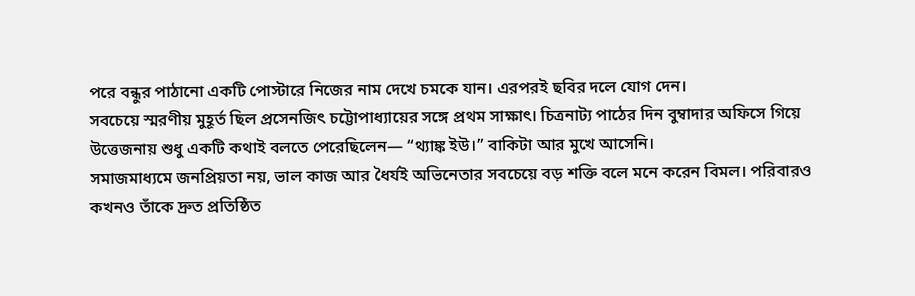পরে বন্ধুর পাঠানো একটি পোস্টারে নিজের নাম দেখে চমকে যান। এরপরই ছবির দলে যোগ দেন।
সবচেয়ে স্মরণীয় মুহূর্ত ছিল প্রসেনজিৎ চট্টোপাধ্যায়ের সঙ্গে প্রথম সাক্ষাৎ। চিত্রনাট্য পাঠের দিন বুম্বাদার অফিসে গিয়ে উত্তেজনায় শুধু একটি কথাই বলতে পেরেছিলেন— “থ্যাঙ্ক ইউ।” বাকিটা আর মুখে আসেনি।
সমাজমাধ্যমে জনপ্রিয়তা নয়, ভাল কাজ আর ধৈর্যই অভিনেতার সবচেয়ে বড় শক্তি বলে মনে করেন বিমল। পরিবারও কখনও তাঁকে দ্রুত প্রতিষ্ঠিত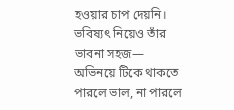হওয়ার চাপ দেয়নি। ভবিষ্যৎ নিয়েও তাঁর ভাবনা সহজ— অভিনয়ে টিকে থাকতে পারলে ভাল, না পারলে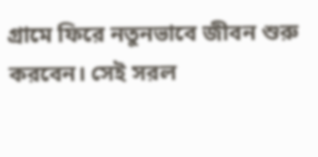গ্রামে ফিরে নতুনভাবে জীবন শুরু করবেন। সেই সরল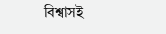বিশ্বাসই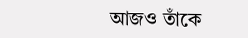আজও তাঁকে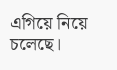এগিয়ে নিয়ে চলেছে।